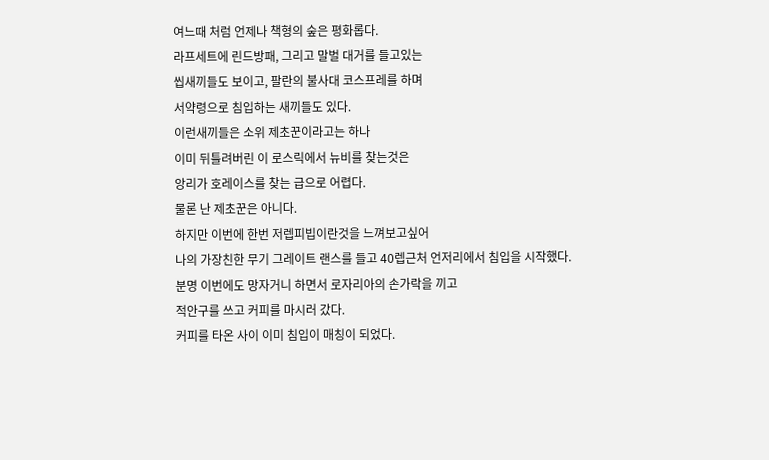여느때 처럼 언제나 책형의 숲은 평화롭다.
라프세트에 린드방패, 그리고 말벌 대거를 들고있는
씹새끼들도 보이고, 팔란의 불사대 코스프레를 하며
서약령으로 침입하는 새끼들도 있다.
이런새끼들은 소위 제초꾼이라고는 하나
이미 뒤틀려버린 이 로스릭에서 뉴비를 찾는것은
앙리가 호레이스를 찾는 급으로 어렵다.
물론 난 제초꾼은 아니다.
하지만 이번에 한번 저렙피빕이란것을 느껴보고싶어
나의 가장친한 무기 그레이트 랜스를 들고 40렙근처 언저리에서 침입을 시작했다.
분명 이번에도 망자거니 하면서 로자리아의 손가락을 끼고
적안구를 쓰고 커피를 마시러 갔다.
커피를 타온 사이 이미 침입이 매칭이 되었다.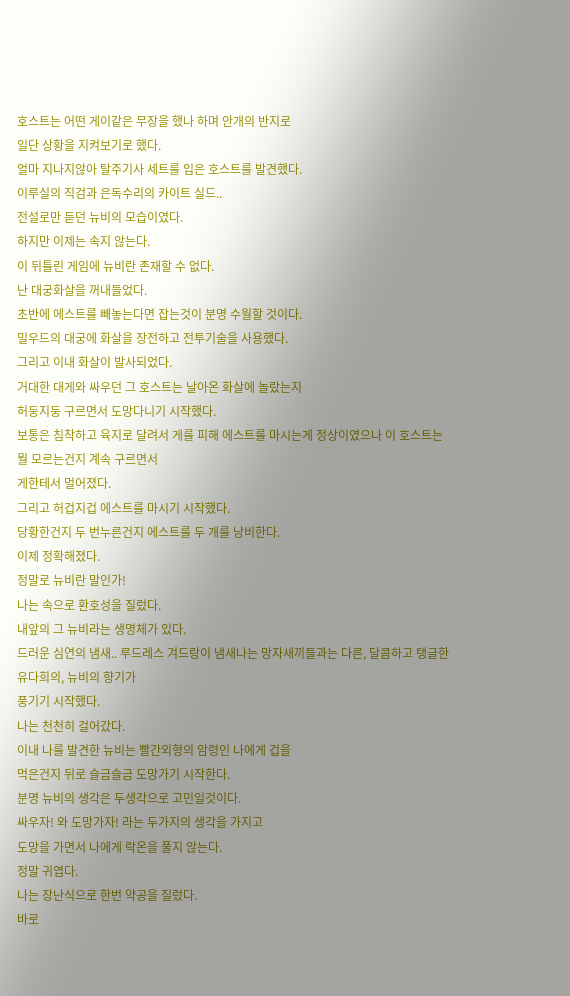호스트는 어떤 게이같은 무장을 했나 하며 안개의 반지로
일단 상황을 지켜보기로 했다.
얼마 지나지않아 탈주기사 세트를 입은 호스트를 발견했다.
이루실의 직검과 은독수리의 카이트 실드..
전설로만 듣던 뉴비의 모습이였다.
하지만 이제는 속지 않는다.
이 뒤틀린 게임에 뉴비란 존재할 수 없다.
난 대궁화살을 꺼내들었다.
초반에 에스트를 빼놓는다면 잡는것이 분명 수월할 것이다.
밀우드의 대궁에 화살을 장전하고 전투기술을 사용했다.
그리고 이내 화살이 발사되었다.
거대한 대게와 싸우던 그 호스트는 날아온 화살에 놀랐는지
허둥지둥 구르면서 도망다니기 시작했다.
보통은 침착하고 육지로 달려서 게를 피해 에스트를 마시는게 정상이였으나 이 호스트는 뭘 모르는건지 계속 구르면서
게한테서 멀어졌다.
그리고 허겁지겁 에스트를 마시기 시작했다.
당황한건지 두 번누른건지 에스트를 두 개를 낭비한다.
이제 정확해졌다.
정말로 뉴비란 말인가!
나는 속으로 환호성을 질렀다.
내앞의 그 뉴비라는 생명체가 있다.
드러운 심연의 냄새.. 루드레스 겨드랑이 냄새나는 망자새끼들과는 다른, 달콤하고 탱글한 유다희의, 뉴비의 향기가
풍기기 시작했다.
나는 천천히 걸어갔다.
이내 나를 발견한 뉴비는 빨간외형의 암령인 나에게 겁을
먹은건지 뒤로 슬금슬금 도망가기 시작한다.
분명 뉴비의 생각은 두생각으로 고민일것이다.
싸우자! 와 도망가자! 라는 두가지의 생각을 가지고
도망을 가면서 나에게 락온을 풀지 않는다.
정말 귀엽다.
나는 장난식으로 한번 약공을 질렀다.
바로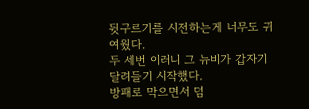뒷구르기를 시전하는게 너무도 귀여웠다.
두 세번 이러니 그 뉴비가 갑자기 달려들기 시작했다.
방패로 막으면서 덤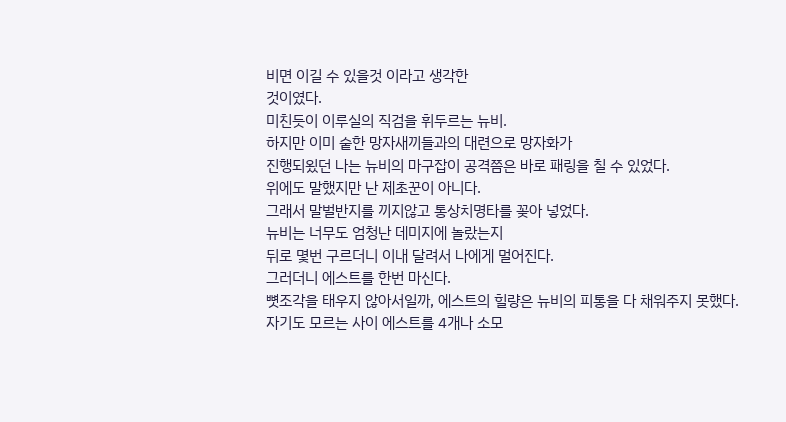비면 이길 수 있을것 이라고 생각한
것이였다.
미친듯이 이루실의 직검을 휘두르는 뉴비.
하지만 이미 숱한 망자새끼들과의 대련으로 망자화가
진행되욌던 나는 뉴비의 마구잡이 공격쯤은 바로 패링을 칠 수 있었다.
위에도 말했지만 난 제초꾼이 아니다.
그래서 말벌반지를 끼지않고 통상치명타를 꽂아 넣었다.
뉴비는 너무도 엄청난 데미지에 놀랐는지
뒤로 몇번 구르더니 이내 달려서 나에게 멀어진다.
그러더니 에스트를 한번 마신다.
뼛조각을 태우지 않아서일까, 에스트의 힐량은 뉴비의 피통을 다 채워주지 못했다.
자기도 모르는 사이 에스트를 4개나 소모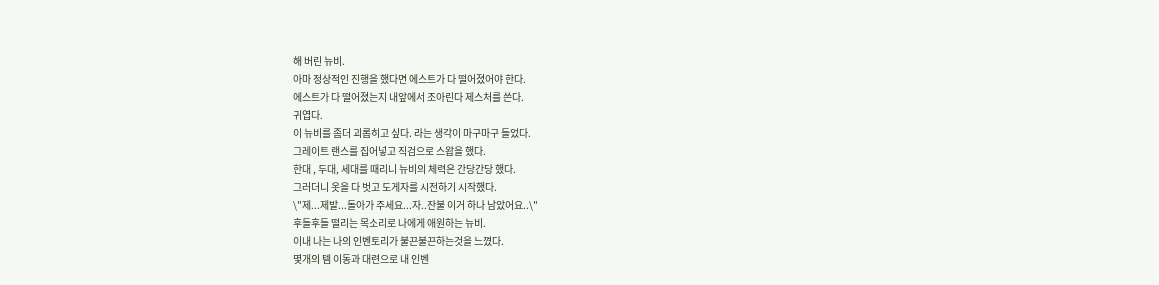해 버린 뉴비.
아마 정상적인 진행을 했다면 에스트가 다 떨어졌어야 한다.
에스트가 다 떨어졌는지 내앞에서 조아린다 제스처를 쓴다.
귀엽다.
이 뉴비를 좀더 괴롭히고 싶다. 라는 생각이 마구마구 들었다.
그레이트 랜스를 집어넣고 직검으로 스왑을 했다.
한대 , 두대, 세대를 때리니 뉴비의 체력은 간당간당 했다.
그러더니 옷을 다 벗고 도게자를 시전하기 시작했다.
\"제...제발...돌아가 주세요...자..잔불 이거 하나 남았어요..\"
후들후들 떨리는 목소리로 나에게 애원하는 뉴비.
이내 나는 나의 인벤토리가 불끈불끈하는것을 느꼈다.
몇개의 템 이동과 대련으로 내 인벤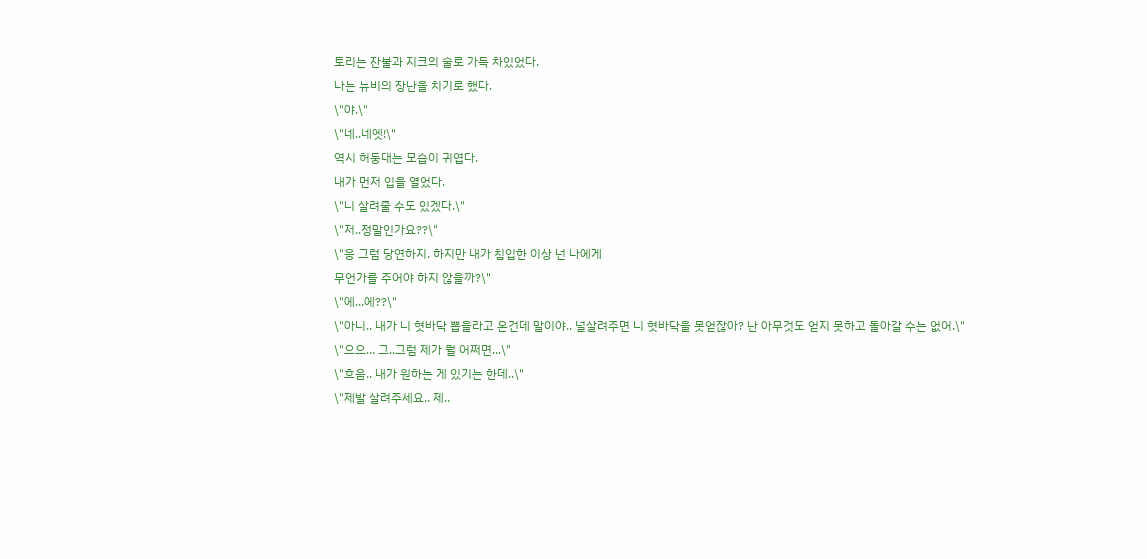토리는 잔불과 지크의 술로 가득 차있었다.
나는 뉴비의 장난을 치기로 했다.
\"야.\"
\"네..네엣!\"
역시 허둥대는 모습이 귀엽다.
내가 먼저 입을 열었다.
\"니 살려줄 수도 있겠다.\"
\"저..정말인가요??\"
\"응 그럼 당연하지. 하지만 내가 침입한 이상 넌 나에게
무언가를 주어야 하지 않을까?\"
\"에...에??\"
\"아니.. 내가 니 혓바닥 뽑을라고 온건데 말이야.. 널살려주면 니 혓바닥을 못얻잖아? 난 아무것도 얻지 못하고 돌아갈 수는 없어.\"
\"으으... 그..그럼 제가 뭘 어쩌면...\"
\"흐음.. 내가 원하는 게 있기는 한데..\"
\"제발 살려주세요.. 제..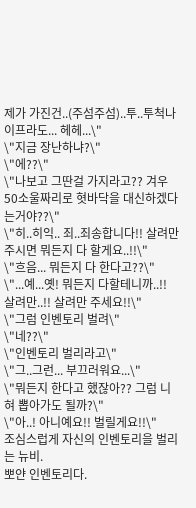제가 가진건..(주섬주섬)..투..투척나이프라도... 헤헤...\"
\"지금 장난하냐?\"
\"에??\"
\"나보고 그딴걸 가지라고?? 겨우 50소울짜리로 혓바닥을 대신하겠다는거야??\"
\"히..히익.. 죄..죄송합니다!! 살려만 주시면 뭐든지 다 할게요..!!\"
\"흐음... 뭐든지 다 한다고??\"
\"...예...옛! 뭐든지 다할테니까..!! 살려만..!! 살려만 주세요!!\"
\"그럼 인벤토리 벌려\"
\"네??\"
\"인벤토리 벌리라고\"
\"그..그런... 부끄러워요...\"
\"뭐든지 한다고 했잖아?? 그럼 니 혀 뽑아가도 될까?\"
\"아..! 아니예요!! 벌릴게요!!\"
조심스럽게 자신의 인벤토리을 벌리는 뉴비.
뽀얀 인벤토리다.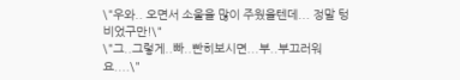\"우와.. 오면서 소울을 많이 주웠을텐데... 정말 텅 비었구만!\"
\"그..그렇게..빠..빤히보시면...부..부끄러워요....\"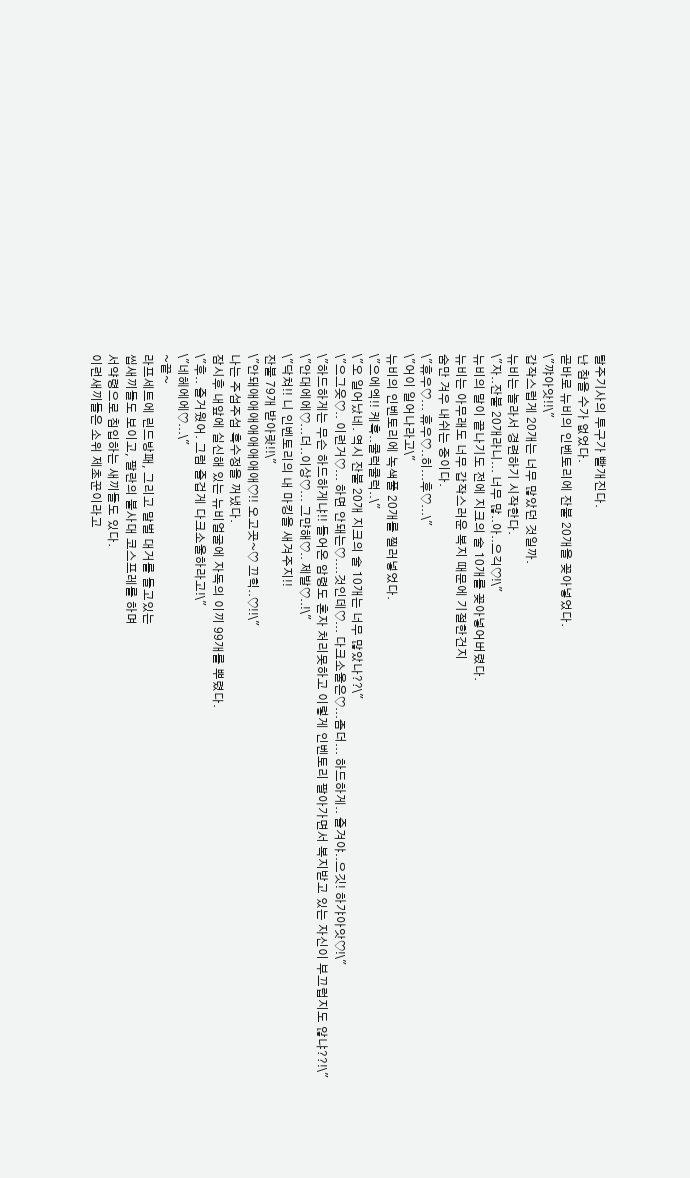탈주기사의 투구가 빨개진다.
난 참을 수가 없었다.
곧바로 뉴비의 인벤토리에 잔불 20개을 꽂아넣었다.
\"꺄아앗!!\"
갑작스럽게 20개는 너무 많았던 것일까.
뉴비는 놀라서 경련하기 시작한다.
\"자..잔불 20개라니... 너무 많..아..으긱♡!\"
뉴비의 말이 끝나기도 전에 지크의 술 10개를 꽂아넣어버렸다.
뉴비는 아무래도 너무 갑작스러운 복지 때문에 기절한건지
숨만 겨우 내쉬는 중이다.
\"휴우♡... 휴우♡..히...후♡...\"
\"어이 일어나라고\"
뉴비의 인벤토리에 녹색풀 20개를 찔러넣었다.
\"으에엑!! 케흑..쿨럭쿨럭..\"
\"오 일어났네. 역시 잔불 20개 지크의 술 10개는 너무 많았나??\"
\"으그읏♡.. 이런거♡... 하면 안돼는♡....것인데♡... 다크소울은♡...좀더... 하드하게.. 즐겨야..으깃! 하갸아앗♡!\"
\"하드하게는 무슨 하드하게냐!! 들어온 암령도 혼자 처리못하고 이렇게 인벤토리 팔아가면서 복지받고 있는 자신이 부끄럽지도 않냐??!\"
\"안대에에♡...더..이상♡... 그먄해♡.. 제발♡..!\"
\"닥쳐!! 니 인벤토리의 내 마킹을 새겨주지!!
잔불 79개 받아랏!!\"
\"안돼애애애애애애애애♡!! 오고곳~♡ 끄힉..♡!!\"
나는 주섬주섬 흑수정을 꺼냈다.
잠시후 내앞에 실신해 있는 뉴비얼굴에 자독의 이끼 99개를 뿌렸다.
\"후.. 즐거웠어. 그럼 즐겁게 다크소울하라고!\"
\"네헤에에♡...\"
~끝~
라프세트에 린드방패, 그리고 말벌 대거를 들고있는
씹새끼들도 보이고, 팔란의 불사대 코스프레를 하며
서약령으로 침입하는 새끼들도 있다.
이런새끼들은 소위 제초꾼이라고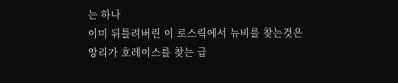는 하나
이미 뒤틀려버린 이 로스릭에서 뉴비를 찾는것은
앙리가 호레이스를 찾는 급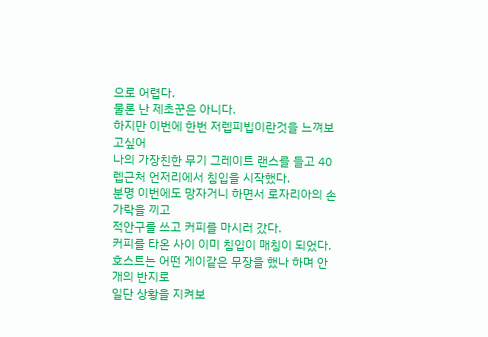으로 어렵다.
물론 난 제초꾼은 아니다.
하지만 이번에 한번 저렙피빕이란것을 느껴보고싶어
나의 가장친한 무기 그레이트 랜스를 들고 40렙근처 언저리에서 침입을 시작했다.
분명 이번에도 망자거니 하면서 로자리아의 손가락을 끼고
적안구를 쓰고 커피를 마시러 갔다.
커피를 타온 사이 이미 침입이 매칭이 되었다.
호스트는 어떤 게이같은 무장을 했나 하며 안개의 반지로
일단 상황을 지켜보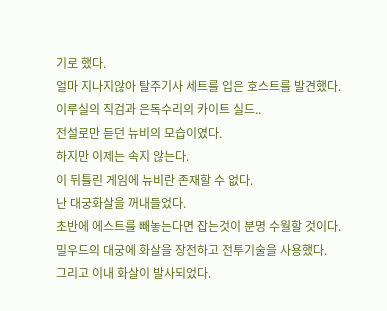기로 했다.
얼마 지나지않아 탈주기사 세트를 입은 호스트를 발견했다.
이루실의 직검과 은독수리의 카이트 실드..
전설로만 듣던 뉴비의 모습이였다.
하지만 이제는 속지 않는다.
이 뒤틀린 게임에 뉴비란 존재할 수 없다.
난 대궁화살을 꺼내들었다.
초반에 에스트를 빼놓는다면 잡는것이 분명 수월할 것이다.
밀우드의 대궁에 화살을 장전하고 전투기술을 사용했다.
그리고 이내 화살이 발사되었다.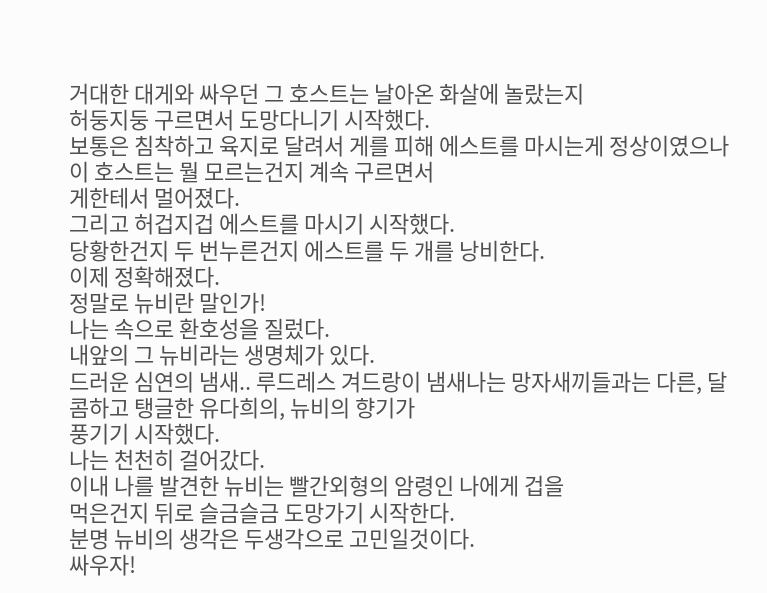거대한 대게와 싸우던 그 호스트는 날아온 화살에 놀랐는지
허둥지둥 구르면서 도망다니기 시작했다.
보통은 침착하고 육지로 달려서 게를 피해 에스트를 마시는게 정상이였으나 이 호스트는 뭘 모르는건지 계속 구르면서
게한테서 멀어졌다.
그리고 허겁지겁 에스트를 마시기 시작했다.
당황한건지 두 번누른건지 에스트를 두 개를 낭비한다.
이제 정확해졌다.
정말로 뉴비란 말인가!
나는 속으로 환호성을 질렀다.
내앞의 그 뉴비라는 생명체가 있다.
드러운 심연의 냄새.. 루드레스 겨드랑이 냄새나는 망자새끼들과는 다른, 달콤하고 탱글한 유다희의, 뉴비의 향기가
풍기기 시작했다.
나는 천천히 걸어갔다.
이내 나를 발견한 뉴비는 빨간외형의 암령인 나에게 겁을
먹은건지 뒤로 슬금슬금 도망가기 시작한다.
분명 뉴비의 생각은 두생각으로 고민일것이다.
싸우자!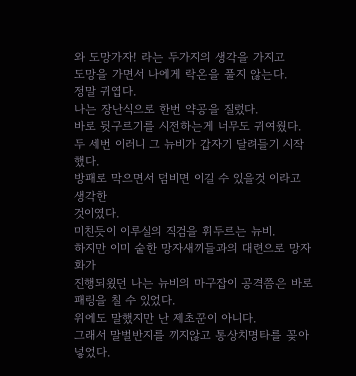와 도망가자! 라는 두가지의 생각을 가지고
도망을 가면서 나에게 락온을 풀지 않는다.
정말 귀엽다.
나는 장난식으로 한번 약공을 질렀다.
바로 뒷구르기를 시전하는게 너무도 귀여웠다.
두 세번 이러니 그 뉴비가 갑자기 달려들기 시작했다.
방패로 막으면서 덤비면 이길 수 있을것 이라고 생각한
것이였다.
미친듯이 이루실의 직검을 휘두르는 뉴비.
하지만 이미 숱한 망자새끼들과의 대련으로 망자화가
진행되욌던 나는 뉴비의 마구잡이 공격쯤은 바로 패링을 칠 수 있었다.
위에도 말했지만 난 제초꾼이 아니다.
그래서 말벌반지를 끼지않고 통상치명타를 꽂아 넣었다.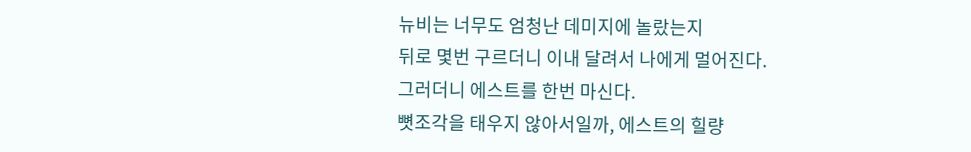뉴비는 너무도 엄청난 데미지에 놀랐는지
뒤로 몇번 구르더니 이내 달려서 나에게 멀어진다.
그러더니 에스트를 한번 마신다.
뼛조각을 태우지 않아서일까, 에스트의 힐량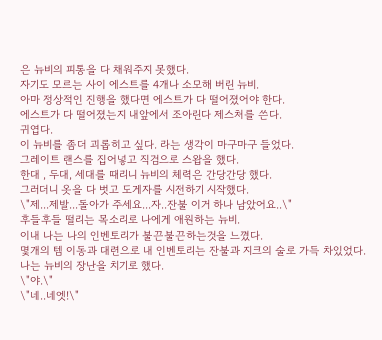은 뉴비의 피통을 다 채워주지 못했다.
자기도 모르는 사이 에스트를 4개나 소모해 버린 뉴비.
아마 정상적인 진행을 했다면 에스트가 다 떨어졌어야 한다.
에스트가 다 떨어졌는지 내앞에서 조아린다 제스처를 쓴다.
귀엽다.
이 뉴비를 좀더 괴롭히고 싶다. 라는 생각이 마구마구 들었다.
그레이트 랜스를 집어넣고 직검으로 스왑을 했다.
한대 , 두대, 세대를 때리니 뉴비의 체력은 간당간당 했다.
그러더니 옷을 다 벗고 도게자를 시전하기 시작했다.
\"제...제발...돌아가 주세요...자..잔불 이거 하나 남았어요..\"
후들후들 떨리는 목소리로 나에게 애원하는 뉴비.
이내 나는 나의 인벤토리가 불끈불끈하는것을 느꼈다.
몇개의 템 이동과 대련으로 내 인벤토리는 잔불과 지크의 술로 가득 차있었다.
나는 뉴비의 장난을 치기로 했다.
\"야.\"
\"네..네엣!\"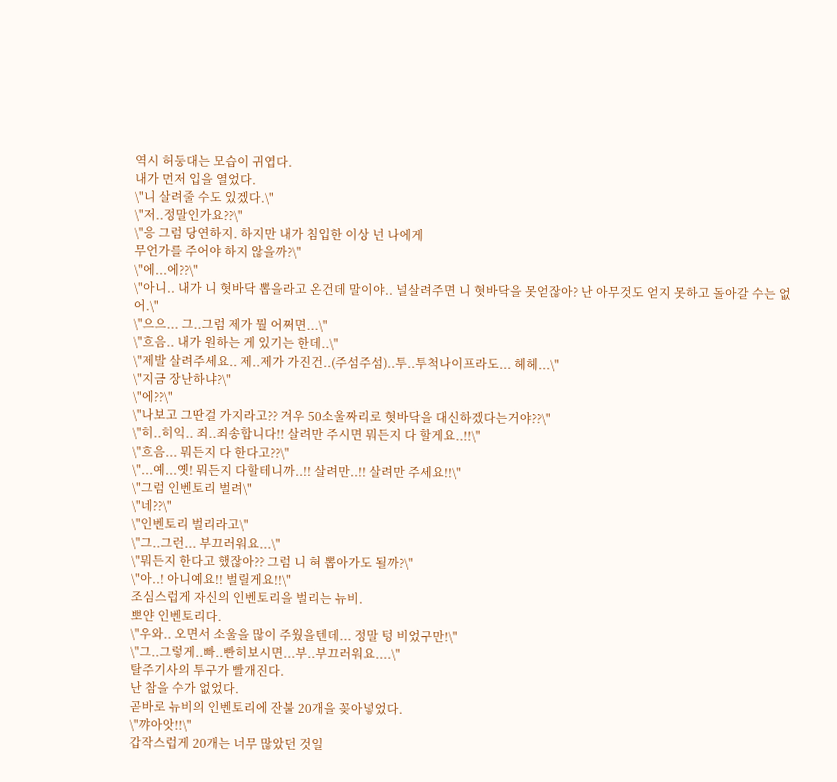역시 허둥대는 모습이 귀엽다.
내가 먼저 입을 열었다.
\"니 살려줄 수도 있겠다.\"
\"저..정말인가요??\"
\"응 그럼 당연하지. 하지만 내가 침입한 이상 넌 나에게
무언가를 주어야 하지 않을까?\"
\"에...에??\"
\"아니.. 내가 니 혓바닥 뽑을라고 온건데 말이야.. 널살려주면 니 혓바닥을 못얻잖아? 난 아무것도 얻지 못하고 돌아갈 수는 없어.\"
\"으으... 그..그럼 제가 뭘 어쩌면...\"
\"흐음.. 내가 원하는 게 있기는 한데..\"
\"제발 살려주세요.. 제..제가 가진건..(주섬주섬)..투..투척나이프라도... 헤헤...\"
\"지금 장난하냐?\"
\"에??\"
\"나보고 그딴걸 가지라고?? 겨우 50소울짜리로 혓바닥을 대신하겠다는거야??\"
\"히..히익.. 죄..죄송합니다!! 살려만 주시면 뭐든지 다 할게요..!!\"
\"흐음... 뭐든지 다 한다고??\"
\"...예...옛! 뭐든지 다할테니까..!! 살려만..!! 살려만 주세요!!\"
\"그럼 인벤토리 벌려\"
\"네??\"
\"인벤토리 벌리라고\"
\"그..그런... 부끄러워요...\"
\"뭐든지 한다고 했잖아?? 그럼 니 혀 뽑아가도 될까?\"
\"아..! 아니예요!! 벌릴게요!!\"
조심스럽게 자신의 인벤토리을 벌리는 뉴비.
뽀얀 인벤토리다.
\"우와.. 오면서 소울을 많이 주웠을텐데... 정말 텅 비었구만!\"
\"그..그렇게..빠..빤히보시면...부..부끄러워요....\"
탈주기사의 투구가 빨개진다.
난 참을 수가 없었다.
곧바로 뉴비의 인벤토리에 잔불 20개을 꽂아넣었다.
\"꺄아앗!!\"
갑작스럽게 20개는 너무 많았던 것일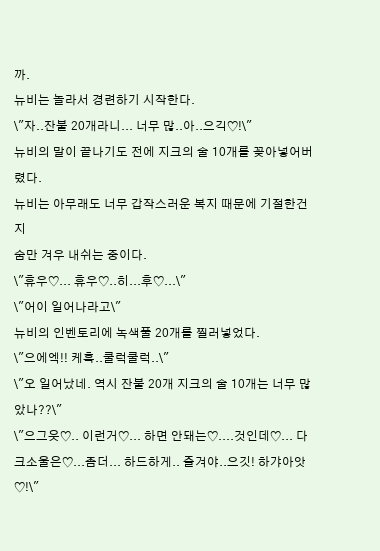까.
뉴비는 놀라서 경련하기 시작한다.
\"자..잔불 20개라니... 너무 많..아..으긱♡!\"
뉴비의 말이 끝나기도 전에 지크의 술 10개를 꽂아넣어버렸다.
뉴비는 아무래도 너무 갑작스러운 복지 때문에 기절한건지
숨만 겨우 내쉬는 중이다.
\"휴우♡... 휴우♡..히...후♡...\"
\"어이 일어나라고\"
뉴비의 인벤토리에 녹색풀 20개를 찔러넣었다.
\"으에엑!! 케흑..쿨럭쿨럭..\"
\"오 일어났네. 역시 잔불 20개 지크의 술 10개는 너무 많았나??\"
\"으그읏♡.. 이런거♡... 하면 안돼는♡....것인데♡... 다크소울은♡...좀더... 하드하게.. 즐겨야..으깃! 하갸아앗♡!\"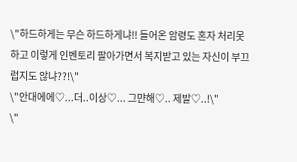\"하드하게는 무슨 하드하게냐!! 들어온 암령도 혼자 처리못하고 이렇게 인벤토리 팔아가면서 복지받고 있는 자신이 부끄럽지도 않냐??!\"
\"안대에에♡...더..이상♡... 그먄해♡.. 제발♡..!\"
\"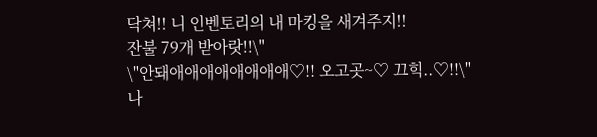닥쳐!! 니 인벤토리의 내 마킹을 새겨주지!!
잔불 79개 받아랏!!\"
\"안돼애애애애애애애애♡!! 오고곳~♡ 끄힉..♡!!\"
나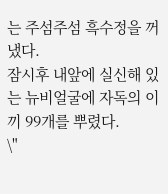는 주섬주섬 흑수정을 꺼냈다.
잠시후 내앞에 실신해 있는 뉴비얼굴에 자독의 이끼 99개를 뿌렸다.
\"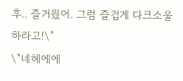후.. 즐거웠어. 그럼 즐겁게 다크소울하라고!\"
\"네헤에에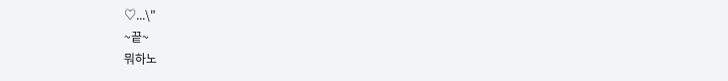♡...\"
~끝~
뭐하노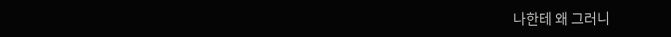나한테 왜 그러니